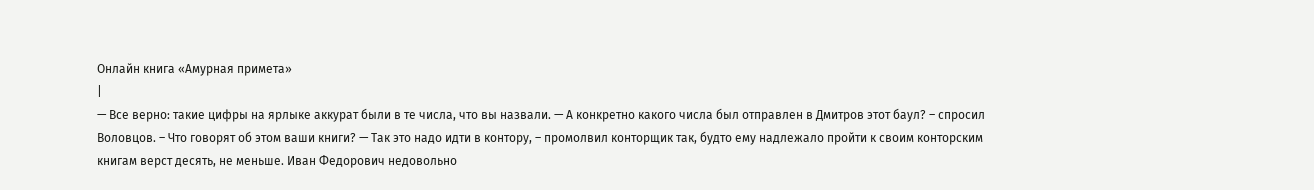Онлайн книга «Амурная примета»
|
— Все верно: такие цифры на ярлыке аккурат были в те числа, что вы назвали. — А конкретно какого числа был отправлен в Дмитров этот баул? – спросил Воловцов. – Что говорят об этом ваши книги? — Так это надо идти в контору, – промолвил конторщик так, будто ему надлежало пройти к своим конторским книгам верст десять, не меньше. Иван Федорович недовольно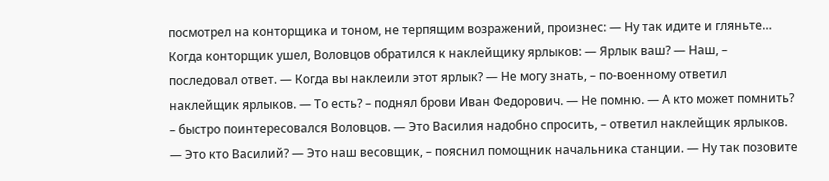посмотрел на конторщика и тоном, не терпящим возражений, произнес: — Ну так идите и гляньте… Когда конторщик ушел, Воловцов обратился к наклейщику ярлыков: — Ярлык ваш? — Наш, – последовал ответ. — Когда вы наклеили этот ярлык? — Не могу знать, – по-военному ответил наклейщик ярлыков. — То есть? – поднял брови Иван Федорович. — Не помню. — А кто может помнить? – быстро поинтересовался Воловцов. — Это Василия надобно спросить, – ответил наклейщик ярлыков. — Это кто Василий? — Это наш весовщик, – пояснил помощник начальника станции. — Ну так позовите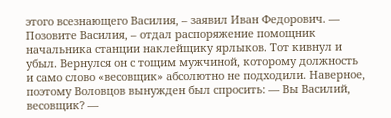этого всезнающего Василия, – заявил Иван Федорович. — Позовите Василия, – отдал распоряжение помощник начальника станции наклейщику ярлыков. Тот кивнул и убыл. Вернулся он с тощим мужчиной, которому должность и само слово «весовщик» абсолютно не подходили. Наверное, поэтому Воловцов вынужден был спросить: — Вы Василий, весовщик? —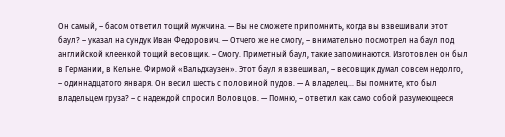Он самый, – басом ответил тощий мужчина. — Вы не сможете припомнить, когда вы взвешивали этот баул? – указал на сундук Иван Федорович. — Отчего же не смогу, – внимательно посмотрел на баул под английской клеенкой тощий весовщик. – Смогу. Приметный баул, такие запоминаются. Изготовлен он был в Германии, в Кельне. Фирмой «Вальдхаузен». Этот баул я взвешивал, – весовщик думал совсем недолго, – одиннадцатого января. Он весил шесть с половиной пудов. — А владелец… Вы помните, кто был владельцем груза? – с надеждой спросил Воловцов. — Помню, – ответил как само собой разумеющееся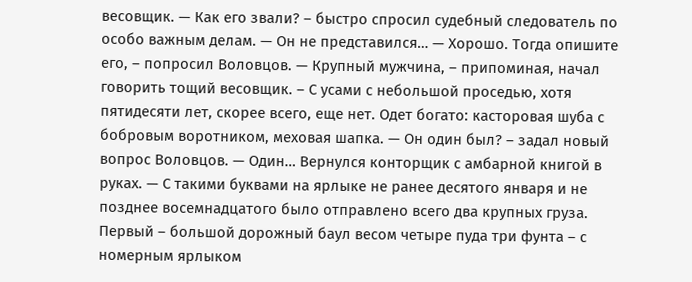весовщик. — Как его звали? – быстро спросил судебный следователь по особо важным делам. — Он не представился… — Хорошо. Тогда опишите его, – попросил Воловцов. — Крупный мужчина, – припоминая, начал говорить тощий весовщик. – С усами с небольшой проседью, хотя пятидесяти лет, скорее всего, еще нет. Одет богато: касторовая шуба с бобровым воротником, меховая шапка. — Он один был? – задал новый вопрос Воловцов. — Один… Вернулся конторщик с амбарной книгой в руках. — С такими буквами на ярлыке не ранее десятого января и не позднее восемнадцатого было отправлено всего два крупных груза. Первый – большой дорожный баул весом четыре пуда три фунта – с номерным ярлыком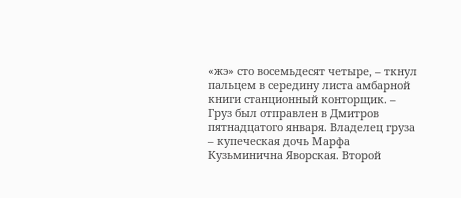«жэ» сто восемьдесят четыре, – ткнул пальцем в середину листа амбарной книги станционный конторщик. – Груз был отправлен в Дмитров пятнадцатого января. Владелец груза – купеческая дочь Марфа Кузьминична Яворская. Второй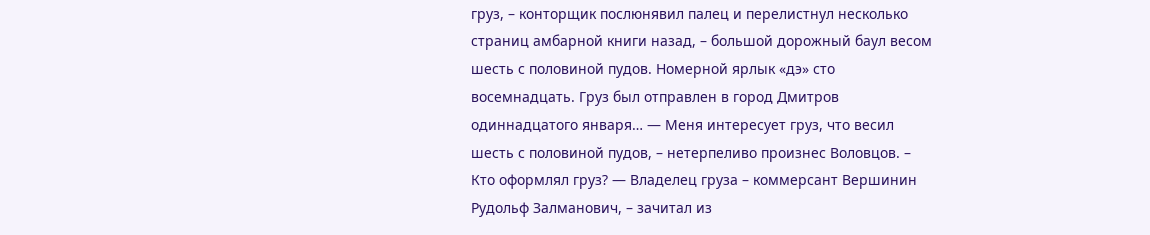груз, – конторщик послюнявил палец и перелистнул несколько страниц амбарной книги назад, – большой дорожный баул весом шесть с половиной пудов. Номерной ярлык «дэ» сто восемнадцать. Груз был отправлен в город Дмитров одиннадцатого января… — Меня интересует груз, что весил шесть с половиной пудов, – нетерпеливо произнес Воловцов. – Кто оформлял груз? — Владелец груза – коммерсант Вершинин Рудольф Залманович, – зачитал из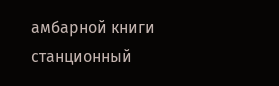амбарной книги станционный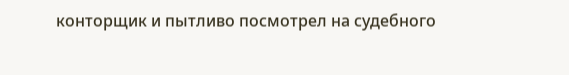конторщик и пытливо посмотрел на судебного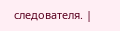следователя. |